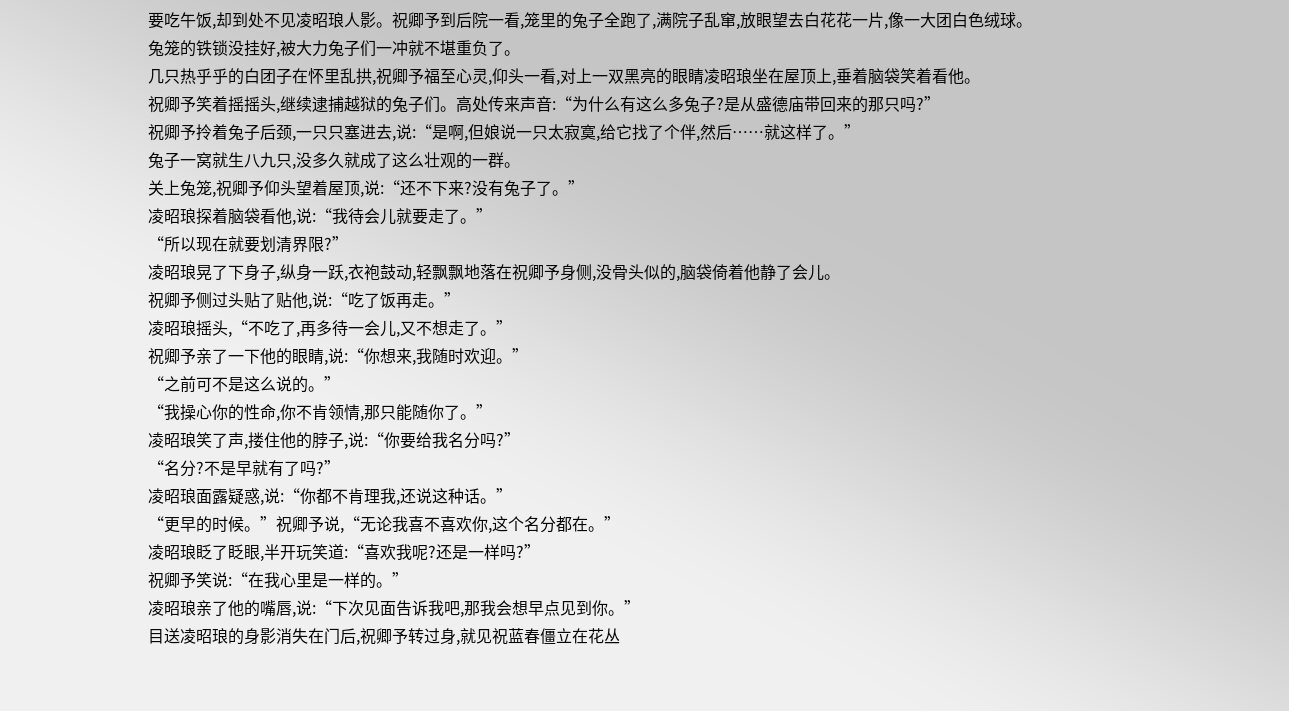要吃午饭,却到处不见凌昭琅人影。祝卿予到后院一看,笼里的兔子全跑了,满院子乱窜,放眼望去白花花一片,像一大团白色绒球。
兔笼的铁锁没挂好,被大力兔子们一冲就不堪重负了。
几只热乎乎的白团子在怀里乱拱,祝卿予福至心灵,仰头一看,对上一双黑亮的眼睛凌昭琅坐在屋顶上,垂着脑袋笑着看他。
祝卿予笑着摇摇头,继续逮捕越狱的兔子们。高处传来声音:“为什么有这么多兔子?是从盛德庙带回来的那只吗?”
祝卿予拎着兔子后颈,一只只塞进去,说:“是啊,但娘说一只太寂寞,给它找了个伴,然后……就这样了。”
兔子一窝就生八九只,没多久就成了这么壮观的一群。
关上兔笼,祝卿予仰头望着屋顶,说:“还不下来?没有兔子了。”
凌昭琅探着脑袋看他,说:“我待会儿就要走了。”
“所以现在就要划清界限?”
凌昭琅晃了下身子,纵身一跃,衣袍鼓动,轻飘飘地落在祝卿予身侧,没骨头似的,脑袋倚着他静了会儿。
祝卿予侧过头贴了贴他,说:“吃了饭再走。”
凌昭琅摇头,“不吃了,再多待一会儿,又不想走了。”
祝卿予亲了一下他的眼睛,说:“你想来,我随时欢迎。”
“之前可不是这么说的。”
“我操心你的性命,你不肯领情,那只能随你了。”
凌昭琅笑了声,搂住他的脖子,说:“你要给我名分吗?”
“名分?不是早就有了吗?”
凌昭琅面露疑惑,说:“你都不肯理我,还说这种话。”
“更早的时候。”祝卿予说,“无论我喜不喜欢你,这个名分都在。”
凌昭琅眨了眨眼,半开玩笑道:“喜欢我呢?还是一样吗?”
祝卿予笑说:“在我心里是一样的。”
凌昭琅亲了他的嘴唇,说:“下次见面告诉我吧,那我会想早点见到你。”
目送凌昭琅的身影消失在门后,祝卿予转过身,就见祝蓝春僵立在花丛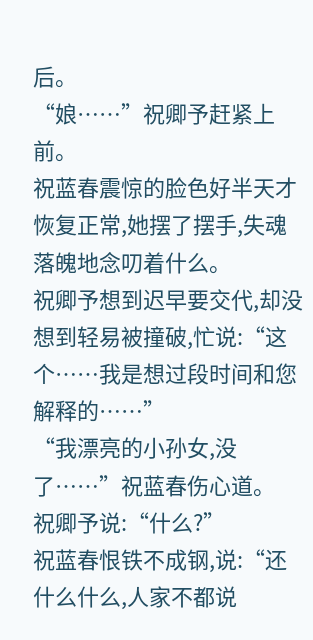后。
“娘……”祝卿予赶紧上前。
祝蓝春震惊的脸色好半天才恢复正常,她摆了摆手,失魂落魄地念叨着什么。
祝卿予想到迟早要交代,却没想到轻易被撞破,忙说:“这个……我是想过段时间和您解释的……”
“我漂亮的小孙女,没了……”祝蓝春伤心道。
祝卿予说:“什么?”
祝蓝春恨铁不成钢,说:“还什么什么,人家不都说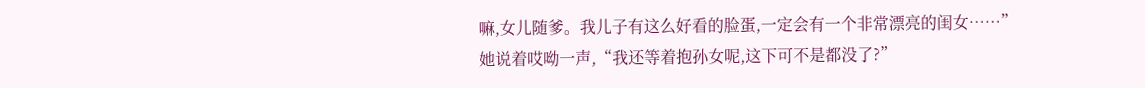嘛,女儿随爹。我儿子有这么好看的脸蛋,一定会有一个非常漂亮的闺女……”
她说着哎呦一声,“我还等着抱孙女呢,这下可不是都没了?”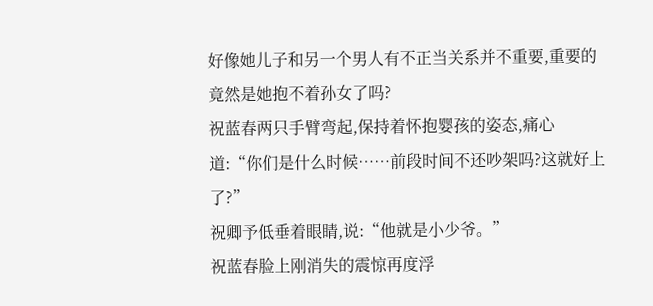好像她儿子和另一个男人有不正当关系并不重要,重要的竟然是她抱不着孙女了吗?
祝蓝春两只手臂弯起,保持着怀抱婴孩的姿态,痛心道:“你们是什么时候……前段时间不还吵架吗?这就好上了?”
祝卿予低垂着眼睛,说:“他就是小少爷。”
祝蓝春脸上刚消失的震惊再度浮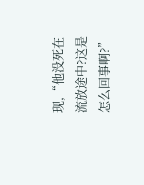现,“他没死在流放途中?这是怎么回事啊?”